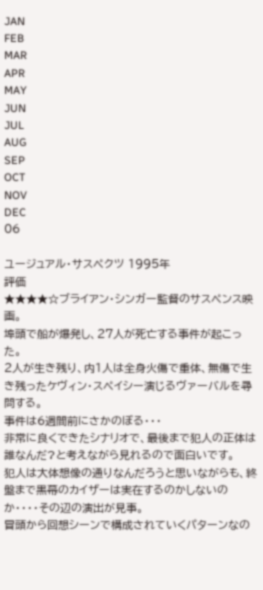JAN
FEB
MAR
APR
MAY
JUN
JUL
AUG
SEP
OCT
NOV
DEC
06

ユージュアル・サスペクツ 1995年
評価
★★★★☆ブライアン・シンガー監督のサスペンス映画。
埠頭で船が爆発し、27人が死亡する事件が起こった。
2人が生き残り、内1人は全身火傷で重体、無傷で生き残ったケヴィン・スペイシー演じるヴァーバルを尋問する。
事件は6週間前にさかのぼる・・・
非常に良くできたシナリオで、最後まで犯人の正体は誰なんだ?と考えながら見れるので面白いです。
犯人は大体想像の通りなんだろうと思いながらも、終盤まで黒幕のカイザーは実在するのかしないのか・・・・その辺の演出が見事。
冒頭から回想シーンで構成されていくパターンなの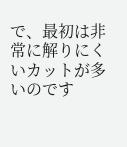で、最初は非常に解りにくいカットが多いのです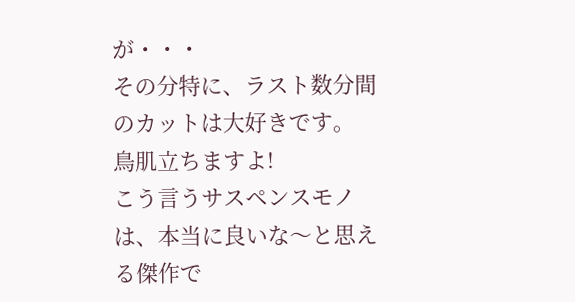が・・・
その分特に、ラスト数分間のカットは大好きです。
鳥肌立ちますよ!
こう言うサスペンスモノは、本当に良いな〜と思える傑作で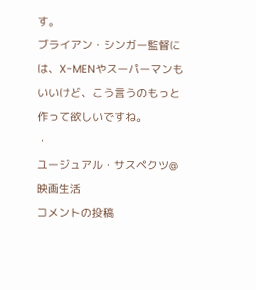す。
ブライアン・シンガー監督には、X-MENやスーパーマンもいいけど、こう言うのもっと作って欲しいですね。
・
ユージュアル・サスペクツ@映画生活
コメントの投稿